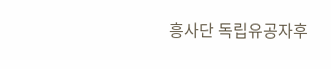흥사단 독립유공자후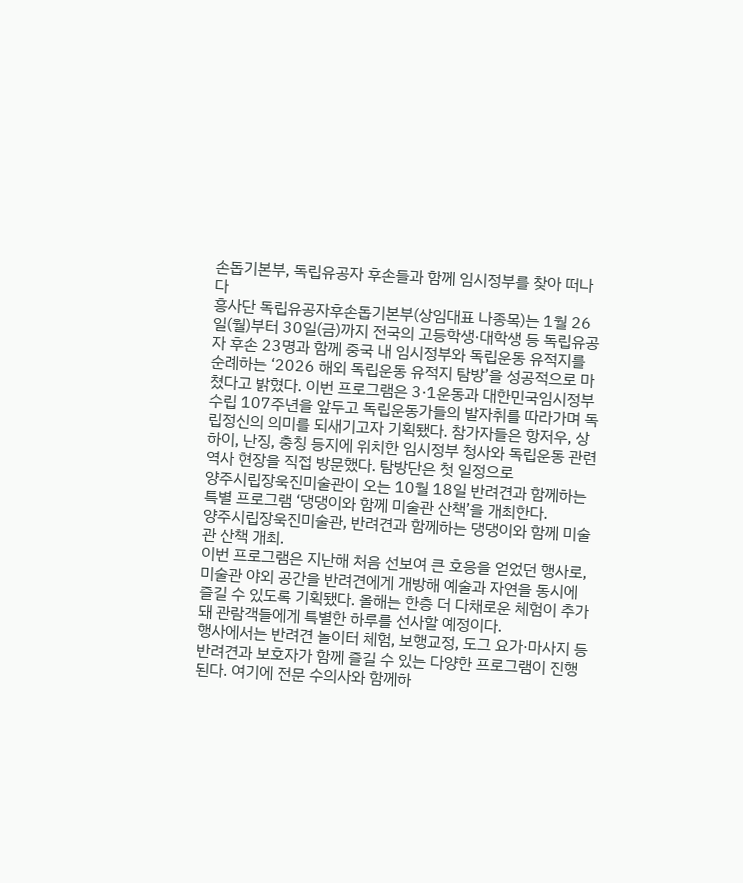손돕기본부, 독립유공자 후손들과 함께 임시정부를 찾아 떠나다
흥사단 독립유공자후손돕기본부(상임대표 나종목)는 1월 26일(월)부터 30일(금)까지 전국의 고등학생·대학생 등 독립유공자 후손 23명과 함께 중국 내 임시정부와 독립운동 유적지를 순례하는 ‘2026 해외 독립운동 유적지 탐방’을 성공적으로 마쳤다고 밝혔다. 이번 프로그램은 3·1운동과 대한민국임시정부 수립 107주년을 앞두고 독립운동가들의 발자취를 따라가며 독립정신의 의미를 되새기고자 기획됐다. 참가자들은 항저우, 상하이, 난징, 충칭 등지에 위치한 임시정부 청사와 독립운동 관련 역사 현장을 직접 방문했다. 탐방단은 첫 일정으로
양주시립장욱진미술관이 오는 10월 18일 반려견과 함께하는 특별 프로그램 ‘댕댕이와 함께 미술관 산책’을 개최한다.
양주시립장욱진미술관, 반려견과 함께하는 댕댕이와 함께 미술관 산책 개최.
이번 프로그램은 지난해 처음 선보여 큰 호응을 얻었던 행사로, 미술관 야외 공간을 반려견에게 개방해 예술과 자연을 동시에 즐길 수 있도록 기획됐다. 올해는 한층 더 다채로운 체험이 추가돼 관람객들에게 특별한 하루를 선사할 예정이다.
행사에서는 반려견 놀이터 체험, 보행교정, 도그 요가·마사지 등 반려견과 보호자가 함께 즐길 수 있는 다양한 프로그램이 진행된다. 여기에 전문 수의사와 함께하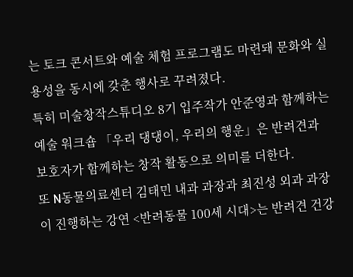는 토크 콘서트와 예술 체험 프로그램도 마련돼 문화와 실용성을 동시에 갖춘 행사로 꾸려졌다.
특히 미술창작스튜디오 8기 입주작가 안준영과 함께하는 예술 워크숍 「우리 댕댕이, 우리의 행운」은 반려견과 보호자가 함께하는 창작 활동으로 의미를 더한다.
또 N동물의료센터 김태민 내과 과장과 최진성 외과 과장이 진행하는 강연 <반려동물 100세 시대>는 반려견 건강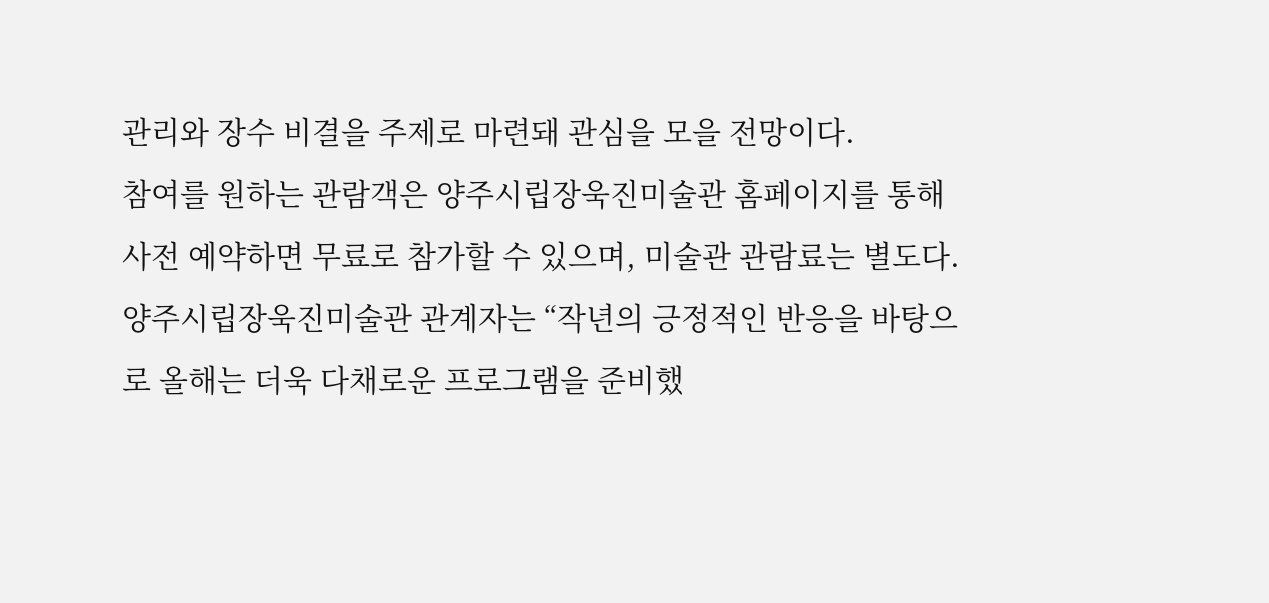관리와 장수 비결을 주제로 마련돼 관심을 모을 전망이다.
참여를 원하는 관람객은 양주시립장욱진미술관 홈페이지를 통해 사전 예약하면 무료로 참가할 수 있으며, 미술관 관람료는 별도다.
양주시립장욱진미술관 관계자는 “작년의 긍정적인 반응을 바탕으로 올해는 더욱 다채로운 프로그램을 준비했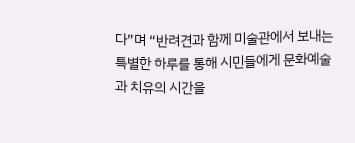다”며 “반려견과 함께 미술관에서 보내는 특별한 하루를 통해 시민들에게 문화예술과 치유의 시간을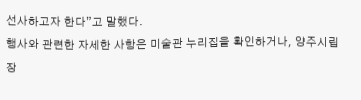선사하고자 한다”고 말했다.
행사와 관련한 자세한 사항은 미술관 누리집을 확인하거나, 양주시립장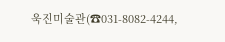욱진미술관(☎031-8082-4244,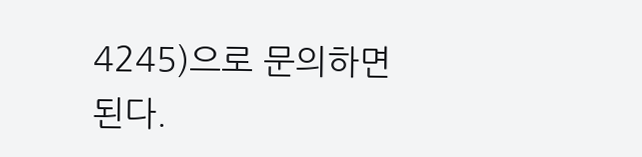4245)으로 문의하면 된다.